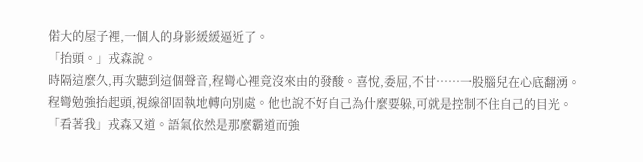偌大的屋子裡,一個人的身影緩緩逼近了。
「抬頭。」戎森說。
時隔這麼久,再次聽到這個聲音,程彎心裡竟沒來由的發酸。喜悅,委屈,不甘……一股腦兒在心底翻湧。
程彎勉強抬起頭,視線卻固執地轉向別處。他也說不好自己為什麼要躲,可就是控制不住自己的目光。
「看著我」戎森又道。語氣依然是那麼霸道而強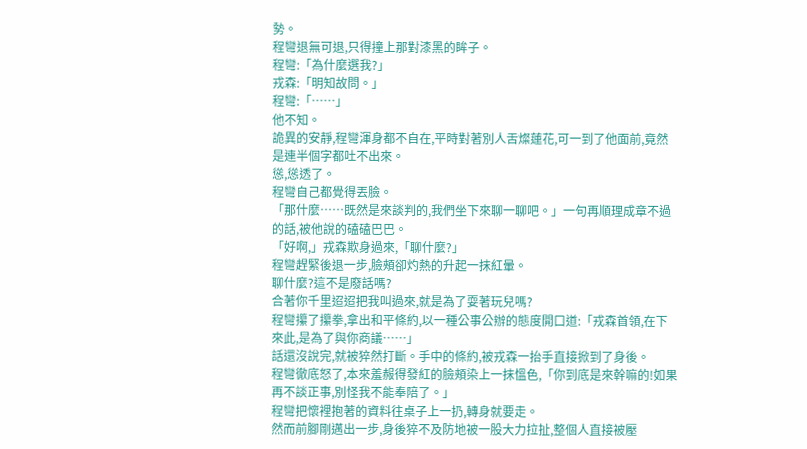勢。
程彎退無可退,只得撞上那對漆黑的眸子。
程彎:「為什麼選我?」
戎森:「明知故問。」
程彎:「……」
他不知。
詭異的安靜,程彎渾身都不自在,平時對著別人舌燦蓮花,可一到了他面前,竟然是連半個字都吐不出來。
慫,慫透了。
程彎自己都覺得丟臉。
「那什麼……既然是來談判的,我們坐下來聊一聊吧。」一句再順理成章不過的話,被他說的磕磕巴巴。
「好啊,」戎森欺身過來,「聊什麼?」
程彎趕緊後退一步,臉頰卻灼熱的升起一抹紅暈。
聊什麼?這不是廢話嗎?
合著你千里迢迢把我叫過來,就是為了耍著玩兒嗎?
程彎攥了攥拳,拿出和平條約,以一種公事公辦的態度開口道:「戎森首領,在下來此,是為了與你商議……」
話還沒說完,就被猝然打斷。手中的條約,被戎森一抬手直接掀到了身後。
程彎徹底怒了,本來羞赧得發紅的臉頰染上一抹慍色,「你到底是來幹嘛的!如果再不談正事,別怪我不能奉陪了。」
程彎把懷裡抱著的資料往桌子上一扔,轉身就要走。
然而前腳剛邁出一步,身後猝不及防地被一股大力拉扯,整個人直接被壓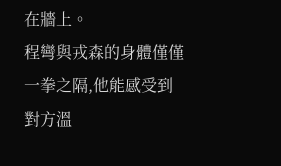在牆上。
程彎與戎森的身體僅僅一拳之隔,他能感受到對方溫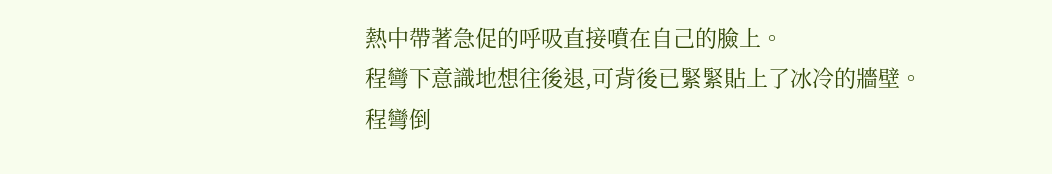熱中帶著急促的呼吸直接噴在自己的臉上。
程彎下意識地想往後退,可背後已緊緊貼上了冰冷的牆壁。
程彎倒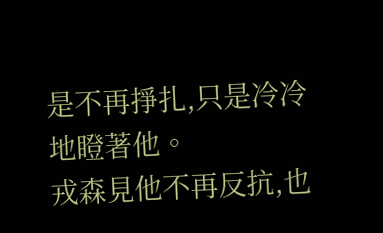是不再掙扎,只是冷冷地瞪著他。
戎森見他不再反抗,也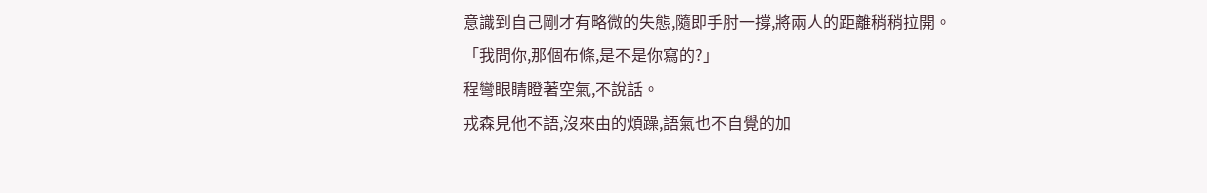意識到自己剛才有略微的失態,隨即手肘一撐,將兩人的距離稍稍拉開。
「我問你,那個布條,是不是你寫的?」
程彎眼睛瞪著空氣,不說話。
戎森見他不語,沒來由的煩躁,語氣也不自覺的加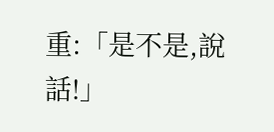重:「是不是,說話!」